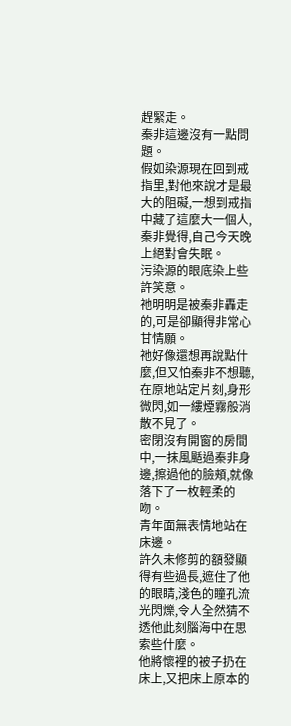趕緊走。
秦非這邊沒有一點問題。
假如染源現在回到戒指里,對他來說才是最大的阻礙,一想到戒指中藏了這麼大一個人,秦非覺得,自己今天晚上絕對會失眠。
污染源的眼底染上些許笑意。
祂明明是被秦非轟走的,可是卻顯得非常心甘情願。
祂好像還想再說點什麼,但又怕秦非不想聽,在原地站定片刻,身形微閃,如一縷煙霧般消散不見了。
密閉沒有開窗的房間中,一抹風颳過秦非身邊,擦過他的臉頰,就像落下了一枚輕柔的吻。
青年面無表情地站在床邊。
許久未修剪的額發顯得有些過長,遮住了他的眼睛,淺色的瞳孔流光閃爍,令人全然猜不透他此刻腦海中在思索些什麼。
他將懷裡的被子扔在床上,又把床上原本的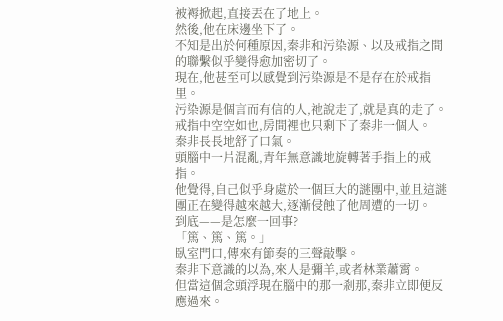被褥掀起,直接丟在了地上。
然後,他在床邊坐下了。
不知是出於何種原因,秦非和污染源、以及戒指之間的聯繫似乎變得愈加密切了。
現在,他甚至可以感覺到污染源是不是存在於戒指里。
污染源是個言而有信的人,祂說走了,就是真的走了。
戒指中空空如也,房間裡也只剩下了秦非一個人。
秦非長長地舒了口氣。
頭腦中一片混亂,青年無意識地旋轉著手指上的戒指。
他覺得,自己似乎身處於一個巨大的謎團中,並且這謎團正在變得越來越大,逐漸侵蝕了他周遭的一切。
到底——是怎麼一回事?
「篤、篤、篤。」
臥室門口,傳來有節奏的三聲敲擊。
秦非下意識的以為,來人是彌羊,或者林業蕭霄。
但當這個念頭浮現在腦中的那一剎那,秦非立即便反應過來。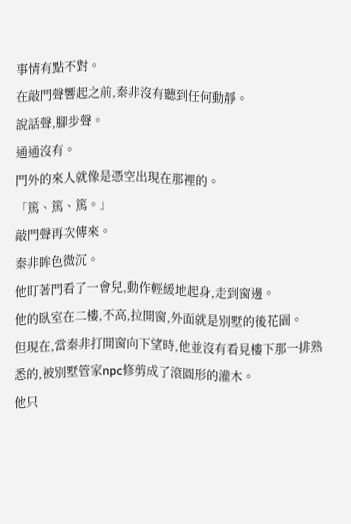事情有點不對。
在敲門聲響起之前,秦非沒有聽到任何動靜。
說話聲,腳步聲。
通通沒有。
門外的來人就像是憑空出現在那裡的。
「篤、篤、篤。」
敲門聲再次傳來。
秦非眸色微沉。
他盯著門看了一會兒,動作輕緩地起身,走到窗邊。
他的臥室在二樓,不高,拉開窗,外面就是別墅的後花園。
但現在,當秦非打開窗向下望時,他並沒有看見樓下那一排熟悉的,被別墅管家npc修剪成了滾圓形的灌木。
他只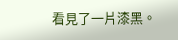看見了一片漆黑。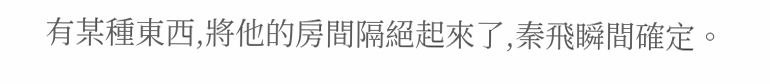有某種東西,將他的房間隔絕起來了,秦飛瞬間確定。